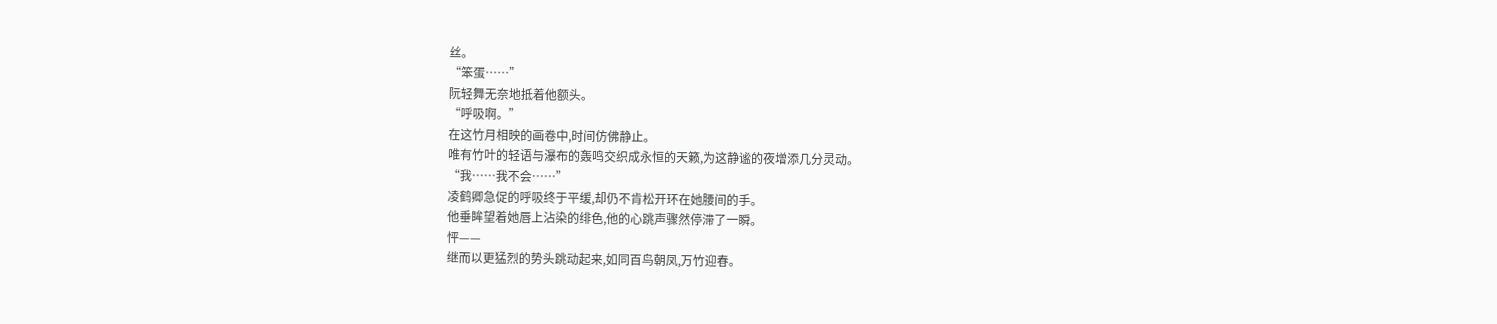丝。
“笨蛋……”
阮轻舞无奈地抵着他额头。
“呼吸啊。”
在这竹月相映的画卷中,时间仿佛静止。
唯有竹叶的轻语与瀑布的轰鸣交织成永恒的天籁,为这静谧的夜增添几分灵动。
“我……我不会……”
凌鹤卿急促的呼吸终于平缓,却仍不肯松开环在她腰间的手。
他垂眸望着她唇上沾染的绯色,他的心跳声骤然停滞了一瞬。
怦——
继而以更猛烈的势头跳动起来,如同百鸟朝凤,万竹迎春。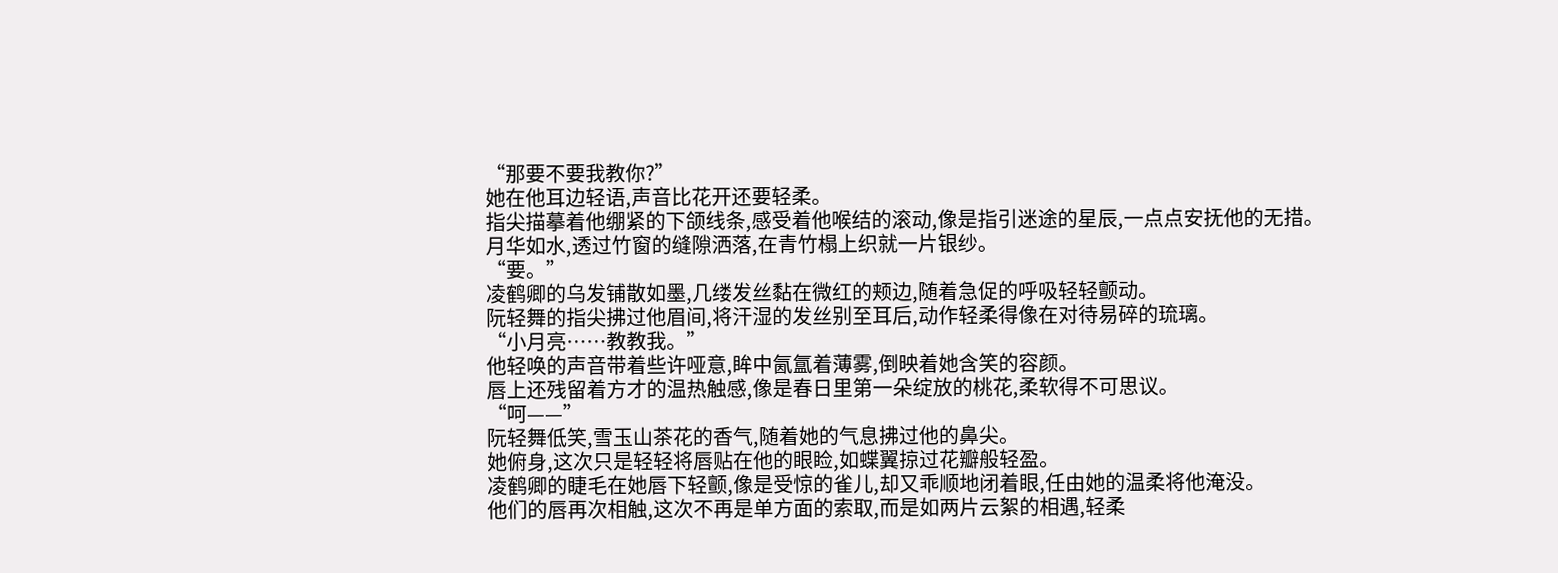“那要不要我教你?”
她在他耳边轻语,声音比花开还要轻柔。
指尖描摹着他绷紧的下颌线条,感受着他喉结的滚动,像是指引迷途的星辰,一点点安抚他的无措。
月华如水,透过竹窗的缝隙洒落,在青竹榻上织就一片银纱。
“要。”
凌鹤卿的乌发铺散如墨,几缕发丝黏在微红的颊边,随着急促的呼吸轻轻颤动。
阮轻舞的指尖拂过他眉间,将汗湿的发丝别至耳后,动作轻柔得像在对待易碎的琉璃。
“小月亮……教教我。”
他轻唤的声音带着些许哑意,眸中氤氲着薄雾,倒映着她含笑的容颜。
唇上还残留着方才的温热触感,像是春日里第一朵绽放的桃花,柔软得不可思议。
“呵——”
阮轻舞低笑,雪玉山茶花的香气,随着她的气息拂过他的鼻尖。
她俯身,这次只是轻轻将唇贴在他的眼睑,如蝶翼掠过花瓣般轻盈。
凌鹤卿的睫毛在她唇下轻颤,像是受惊的雀儿,却又乖顺地闭着眼,任由她的温柔将他淹没。
他们的唇再次相触,这次不再是单方面的索取,而是如两片云絮的相遇,轻柔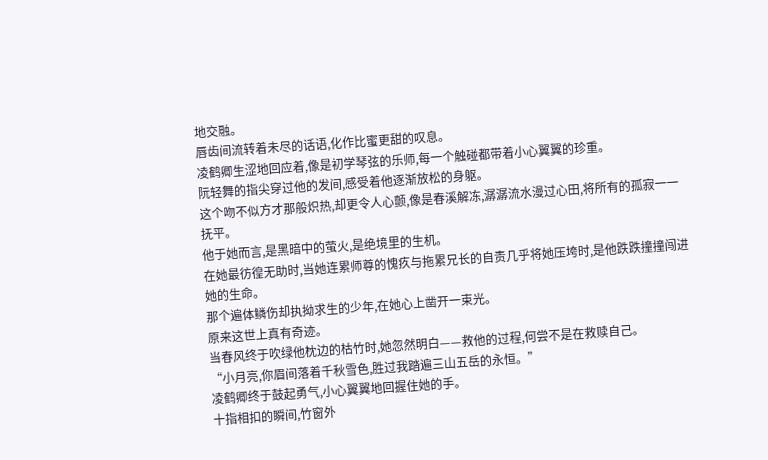地交融。
唇齿间流转着未尽的话语,化作比蜜更甜的叹息。
凌鹤卿生涩地回应着,像是初学琴弦的乐师,每一个触碰都带着小心翼翼的珍重。
阮轻舞的指尖穿过他的发间,感受着他逐渐放松的身躯。
这个吻不似方才那般炽热,却更令人心颤,像是春溪解冻,潺潺流水漫过心田,将所有的孤寂一一抚平。
他于她而言,是黑暗中的萤火,是绝境里的生机。
在她最彷徨无助时,当她连累师尊的愧疚与拖累兄长的自责几乎将她压垮时,是他跌跌撞撞闯进她的生命。
那个遍体鳞伤却执拗求生的少年,在她心上凿开一束光。
原来这世上真有奇迹。
当春风终于吹绿他枕边的枯竹时,她忽然明白——救他的过程,何尝不是在救赎自己。
“小月亮,你眉间落着千秋雪色,胜过我踏遍三山五岳的永恒。”
凌鹤卿终于鼓起勇气,小心翼翼地回握住她的手。
十指相扣的瞬间,竹窗外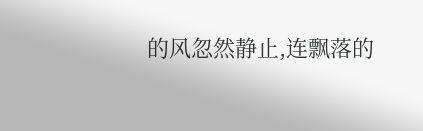的风忽然静止,连飘落的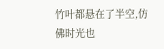竹叶都悬在了半空,仿佛时光也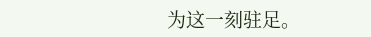为这一刻驻足。